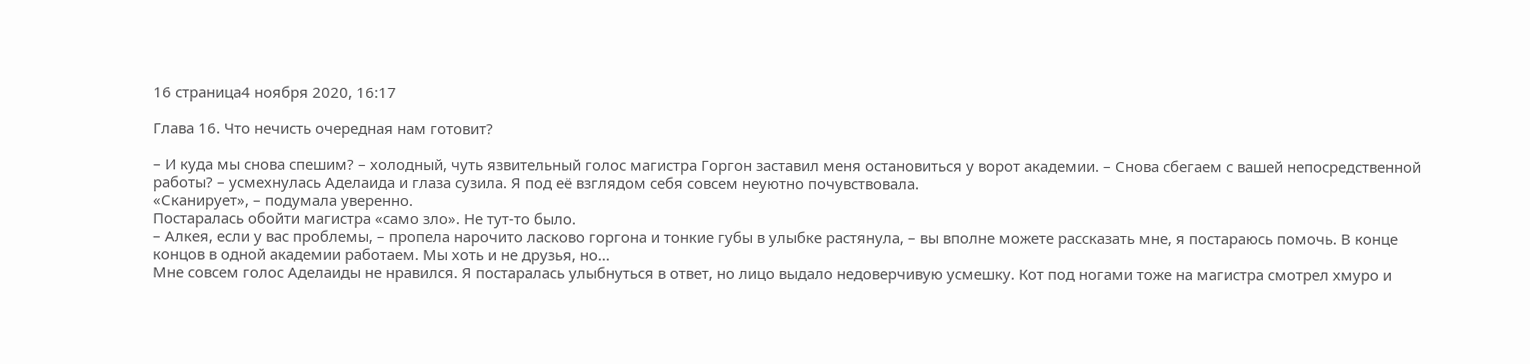16 страница4 ноября 2020, 16:17

Глава 16. Что нечисть очередная нам готовит?

– И куда мы снова спешим? – холодный, чуть язвительный голос магистра Горгон заставил меня остановиться у ворот академии. – Снова сбегаем с вашей непосредственной работы? – усмехнулась Аделаида и глаза сузила. Я под её взглядом себя совсем неуютно почувствовала.
«Сканирует», – подумала уверенно.
Постаралась обойти магистра «само зло». Не тут-то было.
– Алкея, если у вас проблемы, – пропела нарочито ласково горгона и тонкие губы в улыбке растянула, – вы вполне можете рассказать мне, я постараюсь помочь. В конце концов в одной академии работаем. Мы хоть и не друзья, но...
Мне совсем голос Аделаиды не нравился. Я постаралась улыбнуться в ответ, но лицо выдало недоверчивую усмешку. Кот под ногами тоже на магистра смотрел хмуро и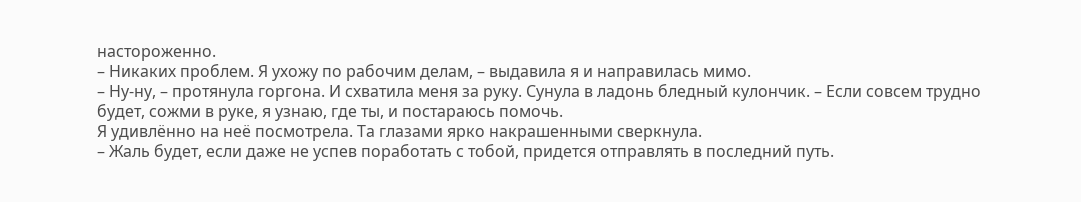настороженно.
– Никаких проблем. Я ухожу по рабочим делам, – выдавила я и направилась мимо.
– Ну-ну, – протянула горгона. И схватила меня за руку. Сунула в ладонь бледный кулончик. – Если совсем трудно будет, сожми в руке, я узнаю, где ты, и постараюсь помочь.
Я удивлённо на неё посмотрела. Та глазами ярко накрашенными сверкнула.
– Жаль будет, если даже не успев поработать с тобой, придется отправлять в последний путь.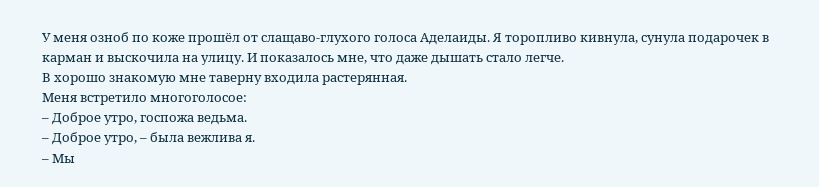У меня озноб по коже прошёл от слащаво-глухого голоса Аделаиды. Я торопливо кивнула, сунула подарочек в карман и выскочила на улицу. И показалось мне, что даже дышать стало легче.
В хорошо знакомую мне таверну входила растерянная.
Меня встретило многоголосое:
– Доброе утро, госпожа ведьма.
– Доброе утро, – была вежлива я.
– Мы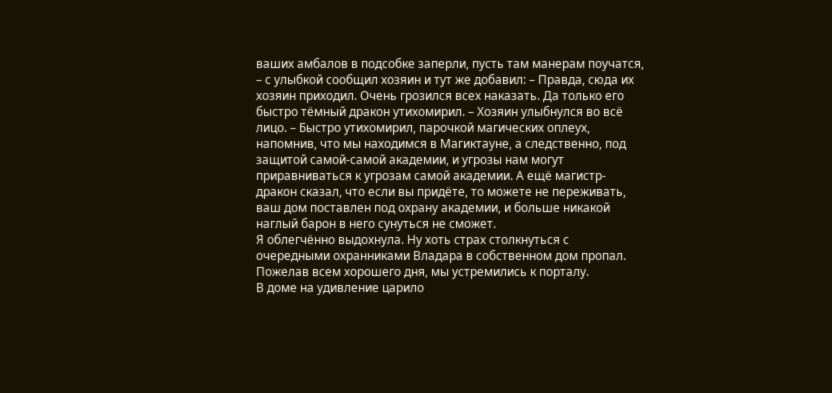ваших амбалов в подсобке заперли, пусть там манерам поучатся, – с улыбкой сообщил хозяин и тут же добавил: – Правда, сюда их хозяин приходил. Очень грозился всех наказать. Да только его быстро тёмный дракон утихомирил. – Хозяин улыбнулся во всё лицо. – Быстро утихомирил, парочкой магических оплеух, напомнив, что мы находимся в Магиктауне, а следственно, под защитой самой-самой академии, и угрозы нам могут приравниваться к угрозам самой академии. А ещё магистр-дракон сказал, что если вы придёте, то можете не переживать, ваш дом поставлен под охрану академии, и больше никакой наглый барон в него сунуться не сможет.
Я облегчённо выдохнула. Ну хоть страх столкнуться с очередными охранниками Владара в собственном дом пропал.
Пожелав всем хорошего дня, мы устремились к порталу.
В доме на удивление царило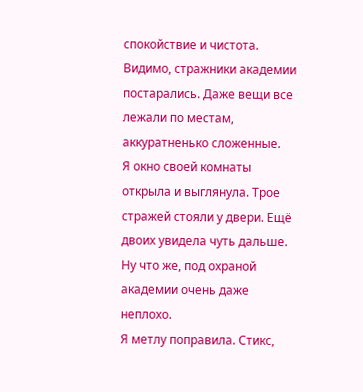спокойствие и чистота. Видимо, стражники академии постарались. Даже вещи все лежали по местам, аккуратненько сложенные.
Я окно своей комнаты открыла и выглянула. Трое стражей стояли у двери. Ещё двоих увидела чуть дальше.
Ну что же, под охраной академии очень даже неплохо.
Я метлу поправила. Стикс,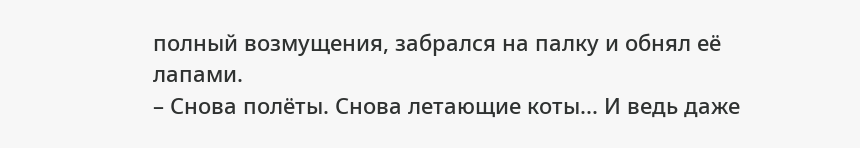полный возмущения, забрался на палку и обнял её лапами.
– Снова полёты. Снова летающие коты... И ведь даже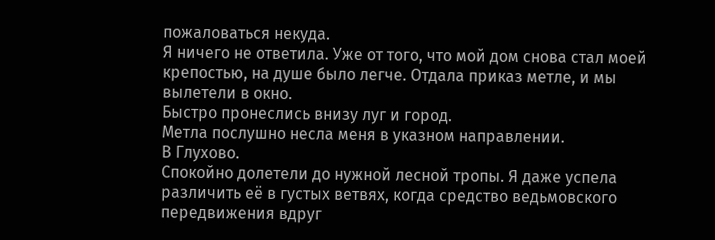пожаловаться некуда.
Я ничего не ответила. Уже от того, что мой дом снова стал моей крепостью, на душе было легче. Отдала приказ метле, и мы вылетели в окно.
Быстро пронеслись внизу луг и город.
Метла послушно несла меня в указном направлении.
В Глухово.
Спокойно долетели до нужной лесной тропы. Я даже успела различить её в густых ветвях, когда средство ведьмовского передвижения вдруг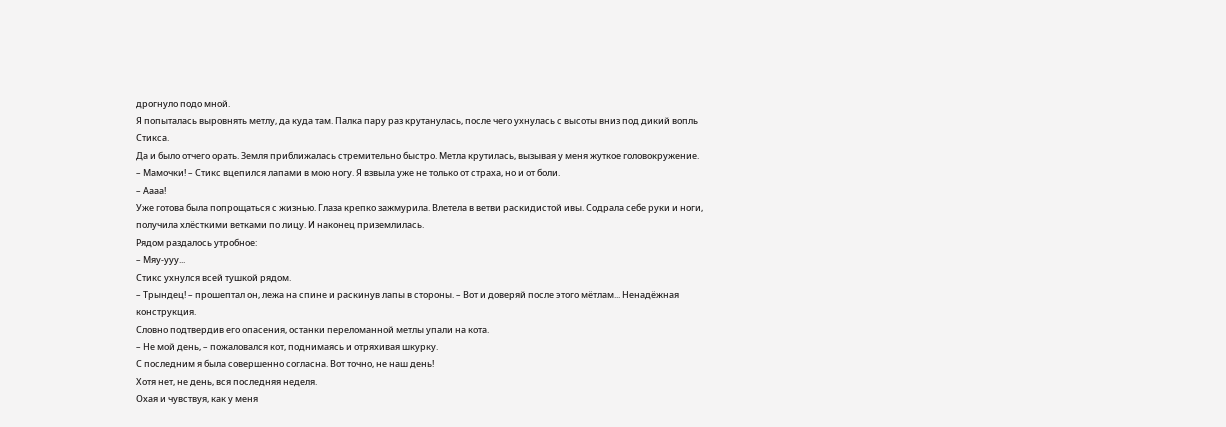дрогнуло подо мной.
Я попыталась выровнять метлу, да куда там. Палка пару раз крутанулась, после чего ухнулась с высоты вниз под дикий вопль Стикса.
Да и было отчего орать. Земля приближалась стремительно быстро. Метла крутилась, вызывая у меня жуткое головокружение.
– Мамочки! – Стикс вцепился лапами в мою ногу. Я взвыла уже не только от страха, но и от боли.
– Аааа!
Уже готова была попрощаться с жизнью. Глаза крепко зажмурила. Влетела в ветви раскидистой ивы. Содрала себе руки и ноги, получила хлёсткими ветками по лицу. И наконец приземлилась.
Рядом раздалось утробное:
– Мяу-ууу...
Стикс ухнулся всей тушкой рядом.
– Трындец! – прошептал он, лежа на спине и раскинув лапы в стороны. – Вот и доверяй после этого мётлам... Ненадёжная конструкция.
Словно подтвердив его опасения, останки переломанной метлы упали на кота.
– Не мой день, – пожаловался кот, поднимаясь и отряхивая шкурку.
С последним я была совершенно согласна. Вот точно, не наш день!
Хотя нет, не день, вся последняя неделя.
Охая и чувствуя, как у меня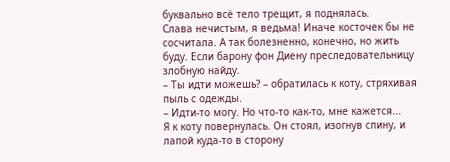буквально всё тело трещит, я поднялась.
Слава нечистым, я ведьма! Иначе косточек бы не сосчитала. А так болезненно, конечно, но жить буду. Если барону фон Диену преследовательницу злобную найду.
– Ты идти можешь? – обратилась к коту, стряхивая пыль с одежды.
– Идти-то могу. Но что-то как-то, мне кажется...
Я к коту повернулась. Он стоял, изогнув спину, и лапой куда-то в сторону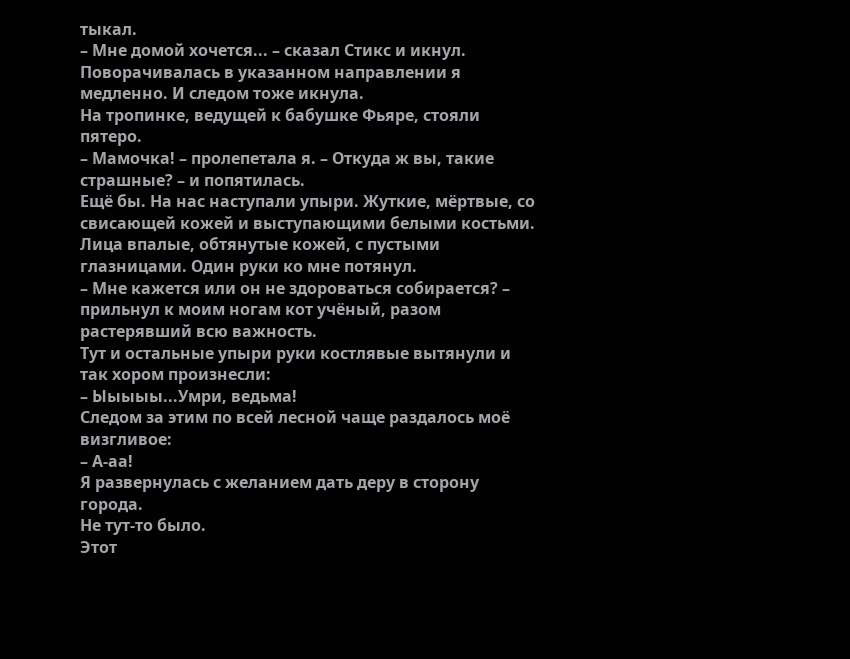тыкал.
– Мне домой хочется... – сказал Стикс и икнул.
Поворачивалась в указанном направлении я медленно. И следом тоже икнула.
На тропинке, ведущей к бабушке Фьяре, стояли пятеро.
– Мамочка! – пролепетала я. – Откуда ж вы, такие страшные? – и попятилась.
Ещё бы. На нас наступали упыри. Жуткие, мёртвые, со свисающей кожей и выступающими белыми костьми. Лица впалые, обтянутые кожей, с пустыми глазницами. Один руки ко мне потянул.
– Мне кажется или он не здороваться собирается? – прильнул к моим ногам кот учёный, разом растерявший всю важность.
Тут и остальные упыри руки костлявые вытянули и так хором произнесли:
– Ыыыыы...Умри, ведьма!
Следом за этим по всей лесной чаще раздалось моё визгливое:
– А-аа!
Я развернулась с желанием дать деру в сторону города.
Не тут-то было.
Этот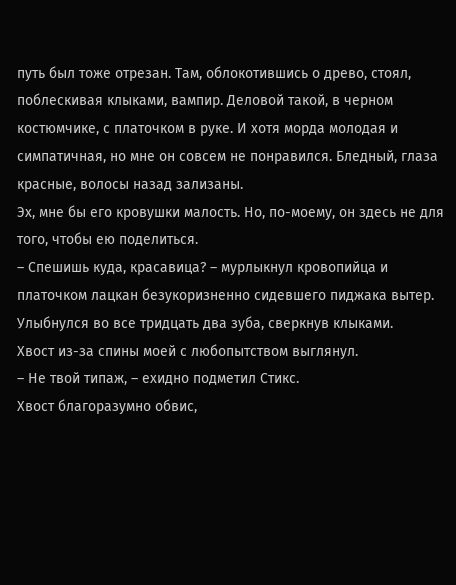путь был тоже отрезан. Там, облокотившись о древо, стоял, поблескивая клыками, вампир. Деловой такой, в черном костюмчике, с платочком в руке. И хотя морда молодая и симпатичная, но мне он совсем не понравился. Бледный, глаза красные, волосы назад зализаны.
Эх, мне бы его кровушки малость. Но, по-моему, он здесь не для того, чтобы ею поделиться.
– Спешишь куда, красавица? – мурлыкнул кровопийца и платочком лацкан безукоризненно сидевшего пиджака вытер. Улыбнулся во все тридцать два зуба, сверкнув клыками.
Хвост из-за спины моей с любопытством выглянул.
– Не твой типаж, – ехидно подметил Стикс.
Хвост благоразумно обвис,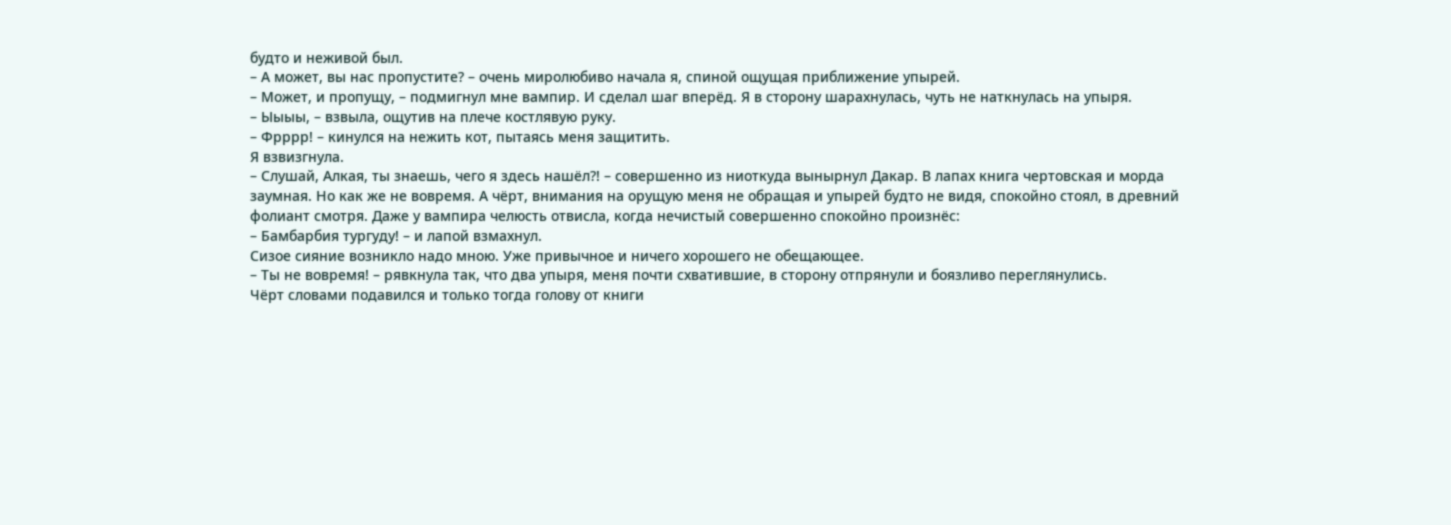будто и неживой был.
– А может, вы нас пропустите? – очень миролюбиво начала я, спиной ощущая приближение упырей.
– Может, и пропущу, – подмигнул мне вампир. И сделал шаг вперёд. Я в сторону шарахнулась, чуть не наткнулась на упыря.
– Ыыыы, – взвыла, ощутив на плече костлявую руку.
– Фрррр! – кинулся на нежить кот, пытаясь меня защитить.
Я взвизгнула.
– Слушай, Алкая, ты знаешь, чего я здесь нашёл?! – совершенно из ниоткуда вынырнул Дакар. В лапах книга чертовская и морда заумная. Но как же не вовремя. А чёрт, внимания на орущую меня не обращая и упырей будто не видя, спокойно стоял, в древний фолиант смотря. Даже у вампира челюсть отвисла, когда нечистый совершенно спокойно произнёс:
– Бамбарбия тургуду! – и лапой взмахнул.
Сизое сияние возникло надо мною. Уже привычное и ничего хорошего не обещающее.
– Ты не вовремя! – рявкнула так, что два упыря, меня почти схватившие, в сторону отпрянули и боязливо переглянулись.
Чёрт словами подавился и только тогда голову от книги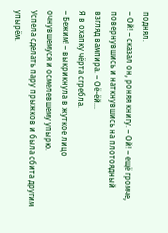поднял.
– Ой! – сказал он, роняя книгу. – Ой! – ещё громче, повернувшись и наткнувшись на плотоядный взгляд вампира. – Оё-ёй...
Я в охапку чёрта сгребла.
– Бежим! – выкрикнула в жуткое лицо очнувшемуся и осмелевшему упырю.
Успела сделать пару прыжков и была сбита другим упырём.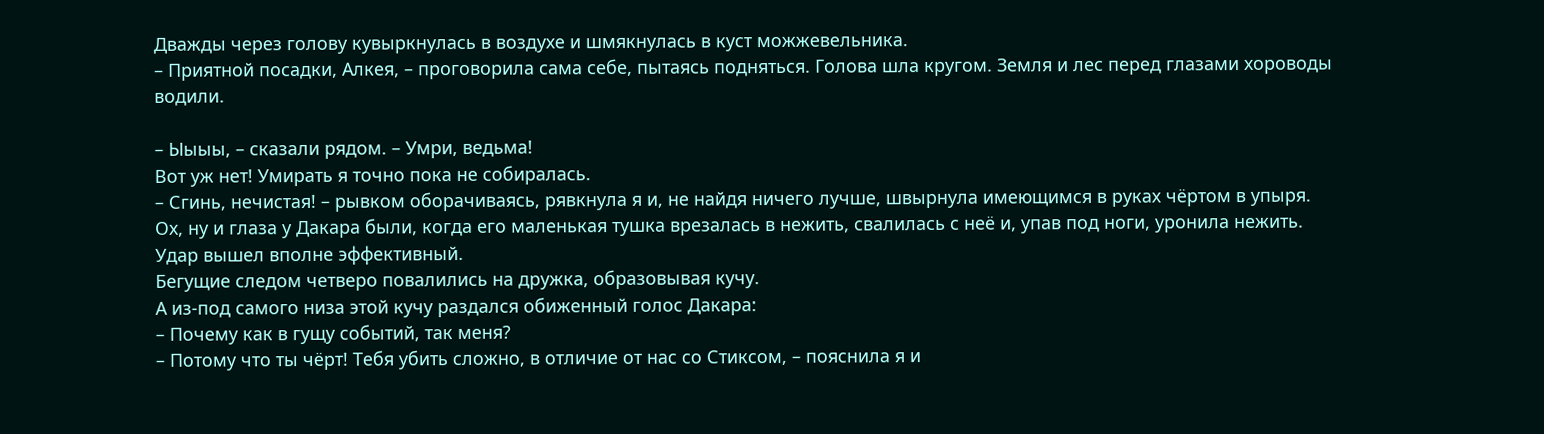Дважды через голову кувыркнулась в воздухе и шмякнулась в куст можжевельника.
– Приятной посадки, Алкея, – проговорила сама себе, пытаясь подняться. Голова шла кругом. Земля и лес перед глазами хороводы водили.

– Ыыыы, – сказали рядом. – Умри, ведьма!
Вот уж нет! Умирать я точно пока не собиралась.
– Сгинь, нечистая! – рывком оборачиваясь, рявкнула я и, не найдя ничего лучше, швырнула имеющимся в руках чёртом в упыря.
Ох, ну и глаза у Дакара были, когда его маленькая тушка врезалась в нежить, свалилась с неё и, упав под ноги, уронила нежить.
Удар вышел вполне эффективный.
Бегущие следом четверо повалились на дружка, образовывая кучу.
А из-под самого низа этой кучу раздался обиженный голос Дакара:
– Почему как в гущу событий, так меня?
– Потому что ты чёрт! Тебя убить сложно, в отличие от нас со Стиксом, – пояснила я и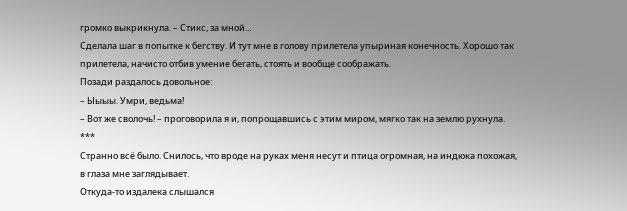громко выкрикнула. – Стикс, за мной...
Сделала шаг в попытке к бегству. И тут мне в голову прилетела упыриная конечность. Хорошо так прилетела, начисто отбив умение бегать, стоять и вообще соображать.
Позади раздалось довольное:
– Ыыыы. Умри, ведьма!
– Вот же сволочь! – проговорила я и, попрощавшись с этим миром, мягко так на землю рухнула.
***
Странно всё было. Снилось, что вроде на руках меня несут и птица огромная, на индюка похожая, в глаза мне заглядывает.
Откуда-то издалека слышался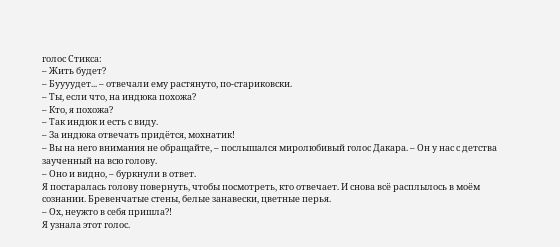голос Стикса:
– Жить будет?
– Буууудет... – отвечали ему растянуто, по-стариковски.
– Ты, если что, на индюка похожа?
– Кто, я похожа?
– Так индюк и есть с виду.
– За индюка отвечать придётся, мохнатик!
– Вы на него внимания не обращайте, – послышался миролюбивый голос Дакара. – Он у нас с детства заученный на всю голову.
– Оно и видно, – буркнули в ответ.
Я постаралась голову повернуть, чтобы посмотреть, кто отвечает. И снова всё расплылось в моём сознании. Бревенчатые стены, белые занавески, цветные перья.
– Ох, неужто в себя пришла?!
Я узнала этот голос.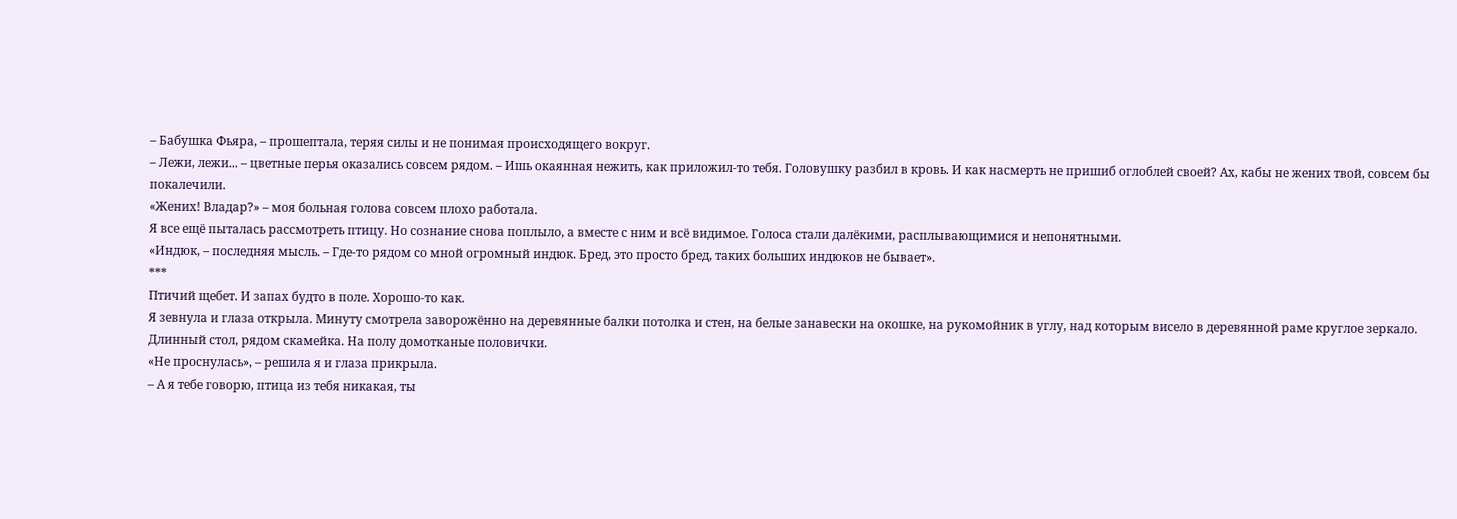– Бабушка Фьяра, – прошептала, теряя силы и не понимая происходящего вокруг.
– Лежи, лежи... – цветные перья оказались совсем рядом. – Ишь окаянная нежить, как приложил-то тебя. Головушку разбил в кровь. И как насмерть не пришиб оглоблей своей? Ах, кабы не жених твой, совсем бы покалечили.
«Жених! Владар?» – моя больная голова совсем плохо работала.
Я все ещё пыталась рассмотреть птицу. Но сознание снова поплыло, а вместе с ним и всё видимое. Голоса стали далёкими, расплывающимися и непонятными.
«Индюк, – последняя мысль. – Где-то рядом со мной огромный индюк. Бред, это просто бред, таких больших индюков не бывает».
***
Птичий щебет. И запах будто в поле. Хорошо-то как.
Я зевнула и глаза открыла. Минуту смотрела заворожённо на деревянные балки потолка и стен, на белые занавески на окошке, на рукомойник в углу, над которым висело в деревянной раме круглое зеркало.
Длинный стол, рядом скамейка. На полу домотканые половички.
«Не проснулась», – решила я и глаза прикрыла.
– А я тебе говорю, птица из тебя никакая, ты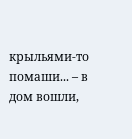крыльями-то помаши... – в дом вошли,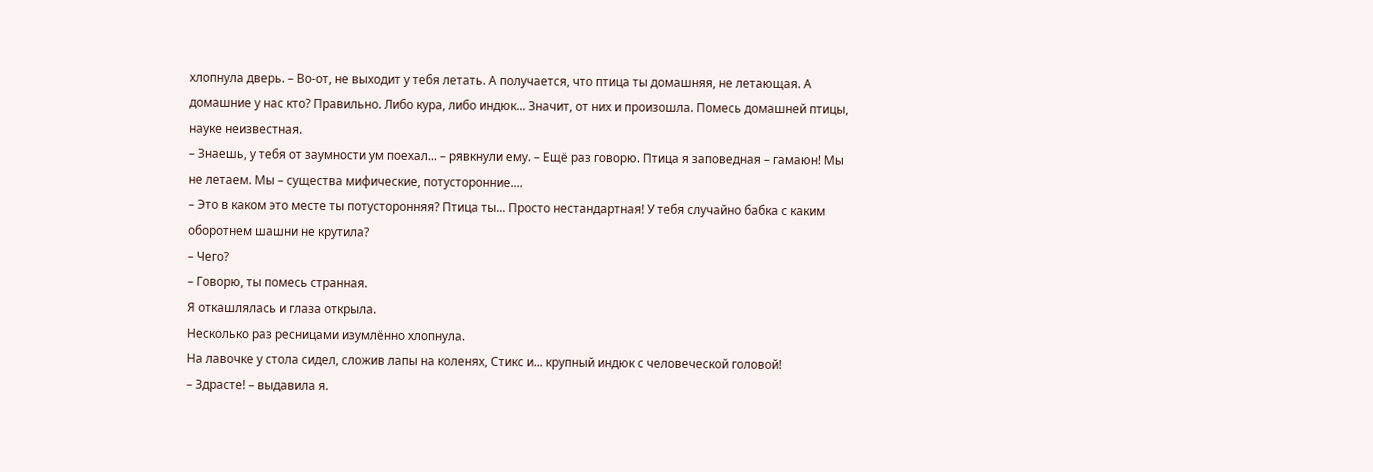хлопнула дверь. – Во-от, не выходит у тебя летать. А получается, что птица ты домашняя, не летающая. А домашние у нас кто? Правильно. Либо кура, либо индюк... Значит, от них и произошла. Помесь домашней птицы, науке неизвестная.
– Знаешь, у тебя от заумности ум поехал... – рявкнули ему. – Ещё раз говорю. Птица я заповедная – гамаюн! Мы не летаем. Мы – существа мифические, потусторонние....
– Это в каком это месте ты потусторонняя? Птица ты... Просто нестандартная! У тебя случайно бабка с каким оборотнем шашни не крутила?
– Чего?
– Говорю, ты помесь странная.
Я откашлялась и глаза открыла.
Несколько раз ресницами изумлённо хлопнула.
На лавочке у стола сидел, сложив лапы на коленях, Стикс и... крупный индюк с человеческой головой!
– Здрасте! – выдавила я.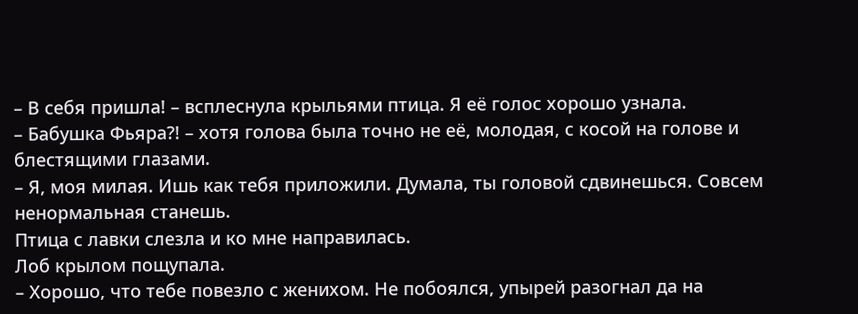– В себя пришла! – всплеснула крыльями птица. Я её голос хорошо узнала.
– Бабушка Фьяра?! – хотя голова была точно не её, молодая, с косой на голове и блестящими глазами.
– Я, моя милая. Ишь как тебя приложили. Думала, ты головой сдвинешься. Совсем ненормальная станешь.
Птица с лавки слезла и ко мне направилась.
Лоб крылом пощупала.
– Хорошо, что тебе повезло с женихом. Не побоялся, упырей разогнал да на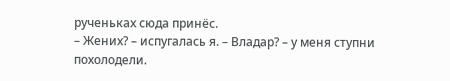рученьках сюда принёс.
– Жених? – испугалась я. – Владар? – у меня ступни похолодели.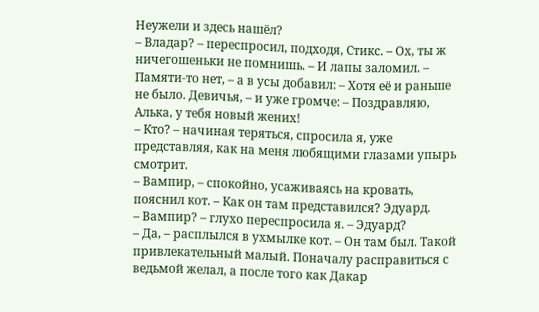Неужели и здесь нашёл?
– Владар? – переспросил, подходя, Стикс. – Ох, ты ж ничегошеньки не помнишь. – И лапы заломил. – Памяти-то нет, – а в усы добавил: – Хотя её и раньше не было. Девичья, – и уже громче: – Поздравляю, Алька, у тебя новый жених!
– Кто? – начиная теряться, спросила я, уже представляя, как на меня любящими глазами упырь смотрит.
– Вампир, – спокойно, усаживаясь на кровать, пояснил кот. – Как он там представился? Эдуард.
– Вампир? – глухо переспросила я. – Эдуард?
– Да, – расплылся в ухмылке кот. – Он там был. Такой привлекательный малый. Поначалу расправиться с ведьмой желал, а после того как Дакар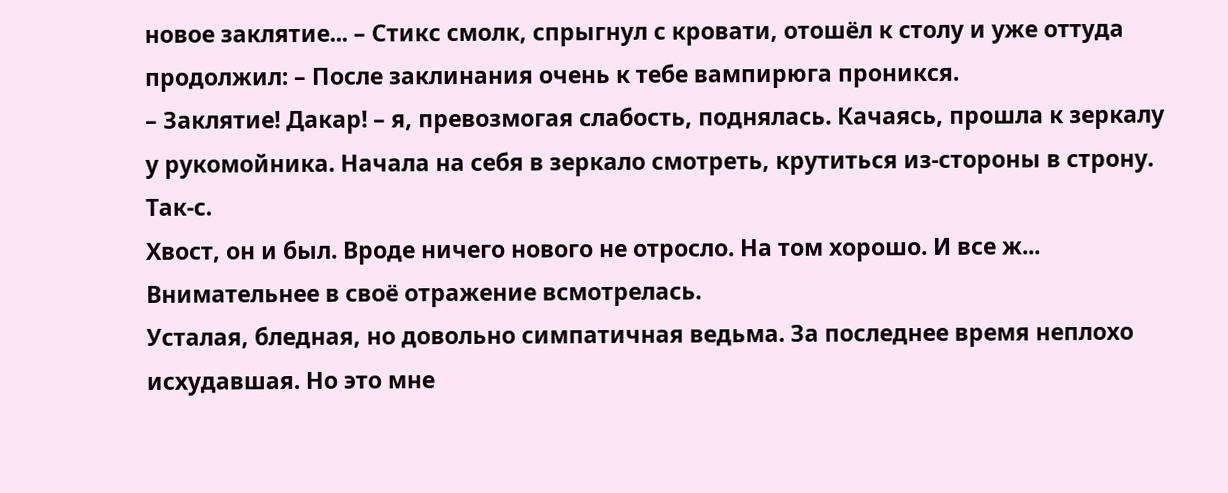новое заклятие... – Стикс смолк, спрыгнул с кровати, отошёл к столу и уже оттуда продолжил: – После заклинания очень к тебе вампирюга проникся.
– Заклятие! Дакар! – я, превозмогая слабость, поднялась. Качаясь, прошла к зеркалу у рукомойника. Начала на себя в зеркало смотреть, крутиться из-стороны в строну.
Так-с.
Хвост, он и был. Вроде ничего нового не отросло. На том хорошо. И все ж... Внимательнее в своё отражение всмотрелась.
Усталая, бледная, но довольно симпатичная ведьма. За последнее время неплохо исхудавшая. Но это мне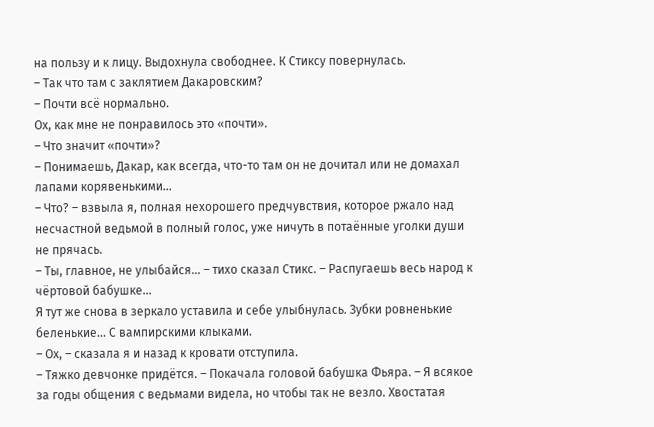на пользу и к лицу. Выдохнула свободнее. К Стиксу повернулась.
– Так что там с заклятием Дакаровским?
– Почти всё нормально.
Ох, как мне не понравилось это «почти».
– Что значит «почти»?
– Понимаешь, Дакар, как всегда, что-то там он не дочитал или не домахал лапами корявенькими...
– Что? – взвыла я, полная нехорошего предчувствия, которое ржало над несчастной ведьмой в полный голос, уже ничуть в потаённые уголки души не прячась.
– Ты, главное, не улыбайся... – тихо сказал Стикс. – Распугаешь весь народ к чёртовой бабушке...
Я тут же снова в зеркало уставила и себе улыбнулась. Зубки ровненькие беленькие... С вампирскими клыками.
– Ох, – сказала я и назад к кровати отступила.
– Тяжко девчонке придётся. – Покачала головой бабушка Фьяра. – Я всякое за годы общения с ведьмами видела, но чтобы так не везло. Хвостатая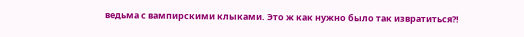ведьма с вампирскими клыками. Это ж как нужно было так извратиться?!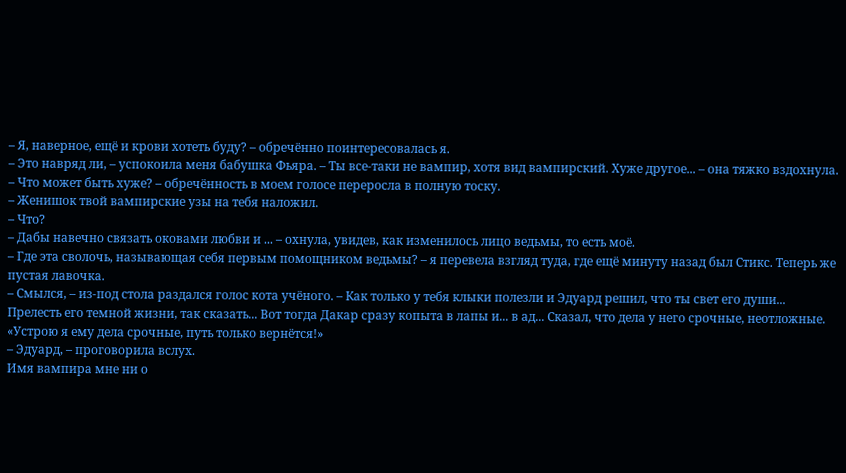– Я, наверное, ещё и крови хотеть буду? – обречённо поинтересовалась я.
– Это навряд ли, – успокоила меня бабушка Фьяра. – Ты все-таки не вампир, хотя вид вампирский. Хуже другое... – она тяжко вздохнула.
– Что может быть хуже? – обречённость в моем голосе переросла в полную тоску.
– Женишок твой вампирские узы на тебя наложил.
– Что?
– Дабы навечно связать оковами любви и ... – охнула, увидев, как изменилось лицо ведьмы, то есть моё.
– Где эта сволочь, называющая себя первым помощником ведьмы? – я перевела взгляд туда, где ещё минуту назад был Стикс. Теперь же пустая лавочка.
– Смылся, – из-под стола раздался голос кота учёного. – Как только у тебя клыки полезли и Эдуард решил, что ты свет его души... Прелесть его темной жизни, так сказать... Вот тогда Дакар сразу копыта в лапы и... в ад... Сказал, что дела у него срочные, неотложные.
«Устрою я ему дела срочные, путь только вернётся!»
– Эдуард, – проговорила вслух.
Имя вампира мне ни о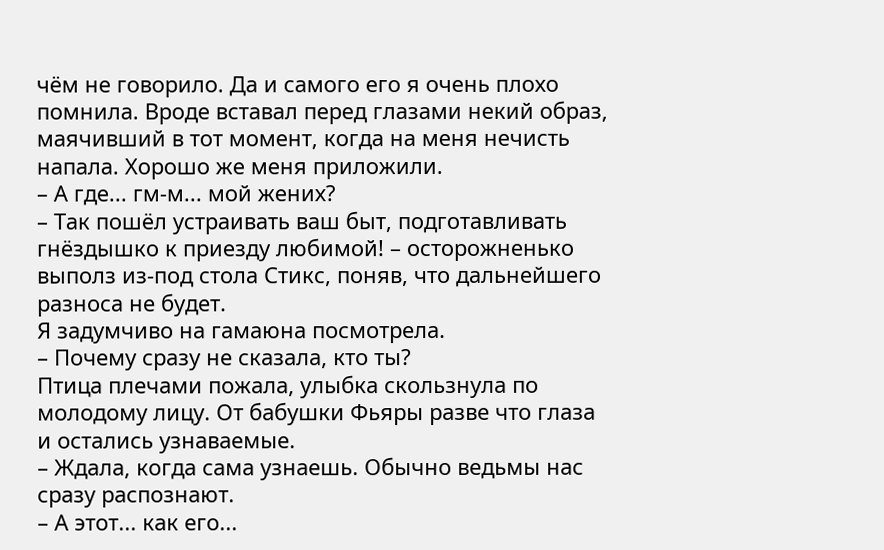чём не говорило. Да и самого его я очень плохо помнила. Вроде вставал перед глазами некий образ, маячивший в тот момент, когда на меня нечисть напала. Хорошо же меня приложили.
– А где... гм-м... мой жених?
– Так пошёл устраивать ваш быт, подготавливать гнёздышко к приезду любимой! – осторожненько выполз из-под стола Стикс, поняв, что дальнейшего разноса не будет.
Я задумчиво на гамаюна посмотрела.
– Почему сразу не сказала, кто ты?
Птица плечами пожала, улыбка скользнула по молодому лицу. От бабушки Фьяры разве что глаза и остались узнаваемые.
– Ждала, когда сама узнаешь. Обычно ведьмы нас сразу распознают.
– А этот... как его...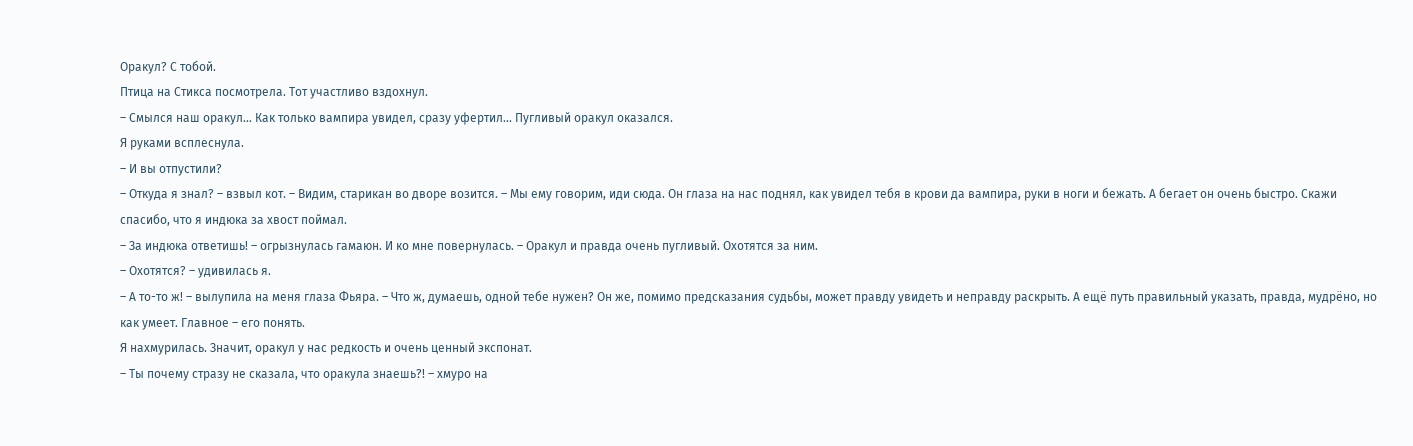Оракул? С тобой.
Птица на Стикса посмотрела. Тот участливо вздохнул.
– Смылся наш оракул... Как только вампира увидел, сразу уфертил... Пугливый оракул оказался.
Я руками всплеснула.
– И вы отпустили?
– Откуда я знал? – взвыл кот. – Видим, старикан во дворе возится. – Мы ему говорим, иди сюда. Он глаза на нас поднял, как увидел тебя в крови да вампира, руки в ноги и бежать. А бегает он очень быстро. Скажи спасибо, что я индюка за хвост поймал.
– За индюка ответишь! – огрызнулась гамаюн. И ко мне повернулась. – Оракул и правда очень пугливый. Охотятся за ним.
– Охотятся? – удивилась я.
– А то-то ж! – вылупила на меня глаза Фьяра. – Что ж, думаешь, одной тебе нужен? Он же, помимо предсказания судьбы, может правду увидеть и неправду раскрыть. А ещё путь правильный указать, правда, мудрёно, но как умеет. Главное – его понять.
Я нахмурилась. Значит, оракул у нас редкость и очень ценный экспонат.
– Ты почему стразу не сказала, что оракула знаешь?! – хмуро на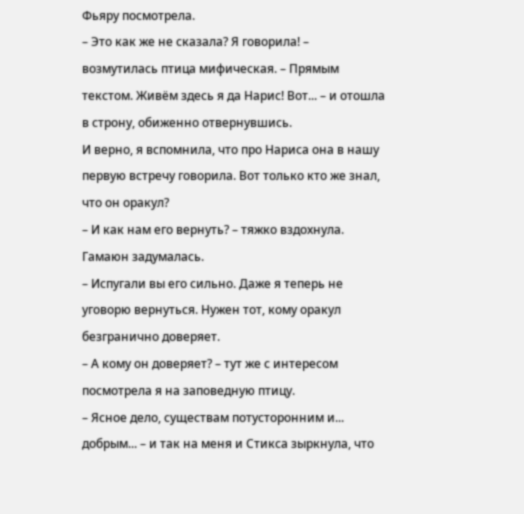Фьяру посмотрела.
– Это как же не сказала? Я говорила! – возмутилась птица мифическая. – Прямым текстом. Живём здесь я да Нарис! Вот... – и отошла в строну, обиженно отвернувшись.
И верно, я вспомнила, что про Нариса она в нашу первую встречу говорила. Вот только кто же знал, что он оракул?
– И как нам его вернуть? – тяжко вздохнула.
Гамаюн задумалась.
– Испугали вы его сильно. Даже я теперь не уговорю вернуться. Нужен тот, кому оракул безгранично доверяет.
– А кому он доверяет? – тут же с интересом посмотрела я на заповедную птицу.
– Ясное дело, существам потусторонним и... добрым... – и так на меня и Стикса зыркнула, что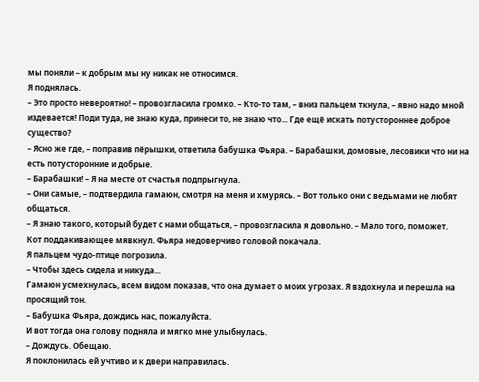мы поняли – к добрым мы ну никак не относимся.
Я поднялась.
– Это просто невероятно! – провозгласила громко. – Кто-то там, – вниз пальцем ткнула, – явно надо мной издевается! Поди туда, не знаю куда, принеси то, не знаю что... Где ещё искать потустороннее доброе существо?
– Ясно же где, – поправив пёрышки, ответила бабушка Фьяра. – Барабашки, домовые, лесовики что ни на есть потусторонние и добрые.
– Барабашки! – Я на месте от счастья подпрыгнула.
– Они самые, – подтвердила гамаюн, смотря на меня и хмурясь. – Вот только они с ведьмами не любят общаться.
– Я знаю такого, который будет с нами общаться, – провозгласила я довольно. – Мало того, поможет.
Кот поддакивающее мявкнул. Фьяра недоверчиво головой покачала.
Я пальцем чудо-птице погрозила.
– Чтобы здесь сидела и никуда...
Гамаюн усмехнулась, всем видом показав, что она думает о моих угрозах. Я вздохнула и перешла на просящий тон.
– Бабушка Фьяра, дождись нас, пожалуйста.
И вот тогда она голову подняла и мягко мне улыбнулась.
– Дождусь. Обещаю.
Я поклонилась ей учтиво и к двери направилась.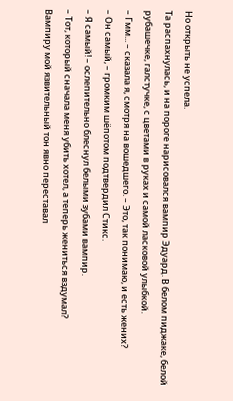Но открыть не успела.
Та распахнулась, и на пороге нарисовался вампир Эдуард. В белом пиджаке, белой рубашечке, галстучке, с цветами в руках и самой ласковой улыбкой.
– Гмм... – сказала я, смотря на вошедшего. – Это, так понимаю, и есть жених?
– Он самый, – громким шёпотом подтвердил Стикс.
– Я самый! – ослепительно блеснул белыми зубами вампир.
– Тот, который сначала меня убить хотел, а теперь жениться вздумал?
Вампиру мой язвительный тон явно переставал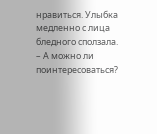нравиться. Улыбка медленно с лица бледного сползала.
– А можно ли поинтересоваться?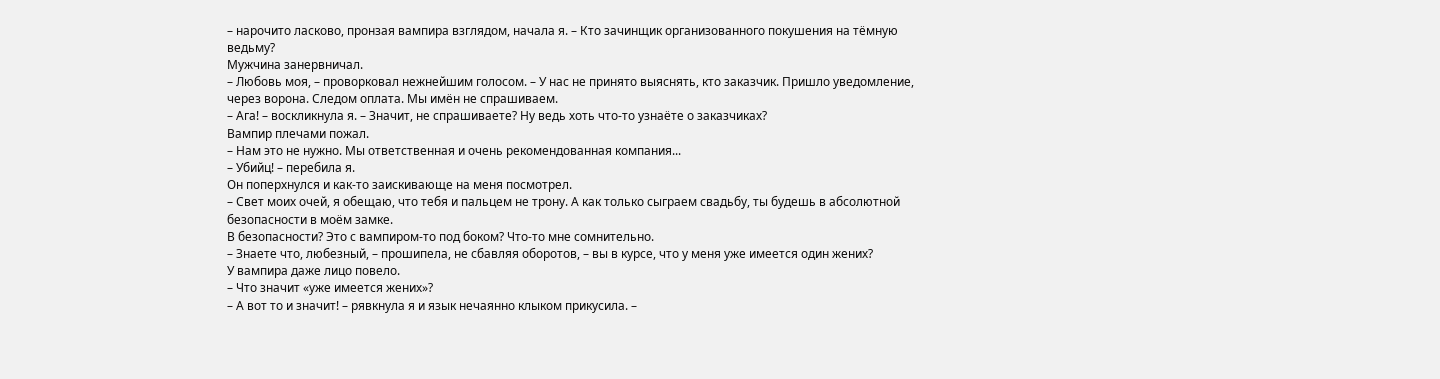– нарочито ласково, пронзая вампира взглядом, начала я. – Кто зачинщик организованного покушения на тёмную ведьму?
Мужчина занервничал.
– Любовь моя, – проворковал нежнейшим голосом. – У нас не принято выяснять, кто заказчик. Пришло уведомление, через ворона. Следом оплата. Мы имён не спрашиваем.
– Ага! – воскликнула я. – Значит, не спрашиваете? Ну ведь хоть что-то узнаёте о заказчиках?
Вампир плечами пожал.
– Нам это не нужно. Мы ответственная и очень рекомендованная компания...
– Убийц! – перебила я.
Он поперхнулся и как-то заискивающе на меня посмотрел.
– Свет моих очей, я обещаю, что тебя и пальцем не трону. А как только сыграем свадьбу, ты будешь в абсолютной безопасности в моём замке.
В безопасности? Это с вампиром-то под боком? Что-то мне сомнительно.
– Знаете что, любезный, – прошипела, не сбавляя оборотов, – вы в курсе, что у меня уже имеется один жених?
У вампира даже лицо повело.
– Что значит «уже имеется жених»?
– А вот то и значит! – рявкнула я и язык нечаянно клыком прикусила. –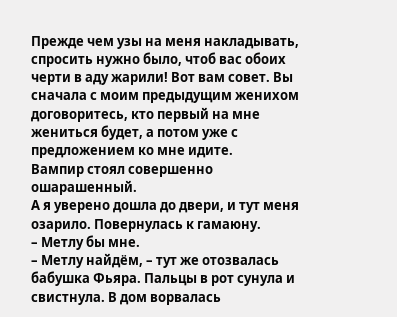Прежде чем узы на меня накладывать, спросить нужно было, чтоб вас обоих черти в аду жарили! Вот вам совет. Вы сначала с моим предыдущим женихом договоритесь, кто первый на мне жениться будет, а потом уже с предложением ко мне идите.
Вампир стоял совершенно ошарашенный.
А я уверено дошла до двери, и тут меня озарило. Повернулась к гамаюну.
– Метлу бы мне.
– Метлу найдём, – тут же отозвалась бабушка Фьяра. Пальцы в рот сунула и свистнула. В дом ворвалась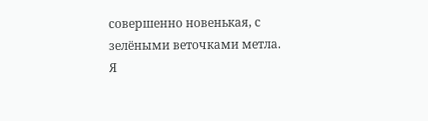совершенно новенькая, с зелёными веточками метла.
Я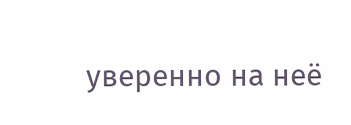уверенно на неё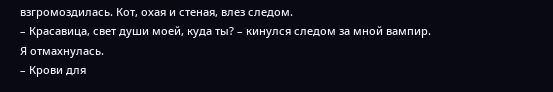взгромоздилась. Кот, охая и стеная, влез следом.
– Красавица, свет души моей, куда ты? – кинулся следом за мной вампир.
Я отмахнулась.
– Крови для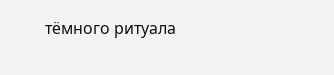тёмного ритуала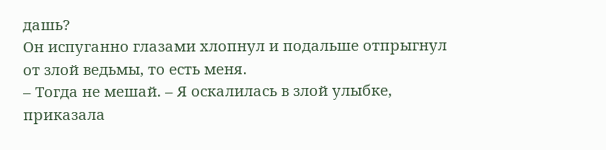дашь?
Он испуганно глазами хлопнул и подальше отпрыгнул от злой ведьмы, то есть меня.
– Тогда не мешай. – Я оскалилась в злой улыбке, приказала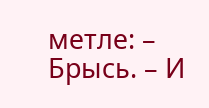метле: – Брысь. – И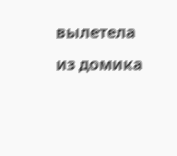вылетела из домика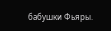бабушки Фьяры.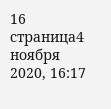16 страница4 ноября 2020, 16:17